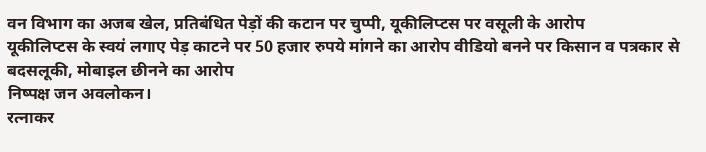वन विभाग का अजब खेल, प्रतिबंधित पेड़ों की कटान पर चुप्पी, यूकीलिप्टस पर वसूली के आरोप
यूकीलिप्टस के स्वयं लगाए पेड़ काटने पर 50 हजार रुपये मांगने का आरोप वीडियो बनने पर किसान व पत्रकार से बदसलूकी, मोबाइल छीनने का आरोप
निष्पक्ष जन अवलोकन।
रत्नाकर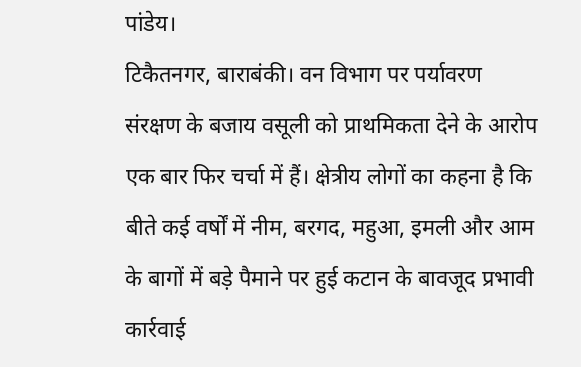पांडेय।
टिकैतनगर, बाराबंकी। वन विभाग पर पर्यावरण संरक्षण के बजाय वसूली को प्राथमिकता देने के आरोप एक बार फिर चर्चा में हैं। क्षेत्रीय लोगों का कहना है कि बीते कई वर्षों में नीम, बरगद, महुआ, इमली और आम के बागों में बड़े पैमाने पर हुई कटान के बावजूद प्रभावी कार्रवाई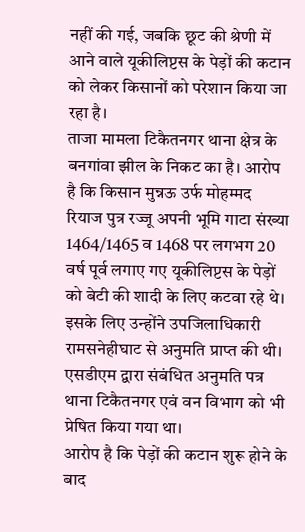नहीं की गई, जबकि छूट की श्रेणी में आने वाले यूकीलिप्टस के पेड़ों की कटान को लेकर किसानों को परेशान किया जा रहा है।
ताजा मामला टिकैतनगर थाना क्षेत्र के बनगांवा झील के निकट का है। आरोप है कि किसान मुन्नऊ उर्फ मोहम्मद रियाज पुत्र रज्जू अपनी भूमि गाटा संख्या 1464/1465 व 1468 पर लगभग 20 वर्ष पूर्व लगाए गए यूकीलिप्टस के पेड़ों को बेटी की शादी के लिए कटवा रहे थे। इसके लिए उन्होंने उपजिलाधिकारी रामसनेहीघाट से अनुमति प्राप्त की थी। एसडीएम द्वारा संबंधित अनुमति पत्र थाना टिकैतनगर एवं वन विभाग को भी प्रेषित किया गया था।
आरोप है कि पेड़ों की कटान शुरू होने के बाद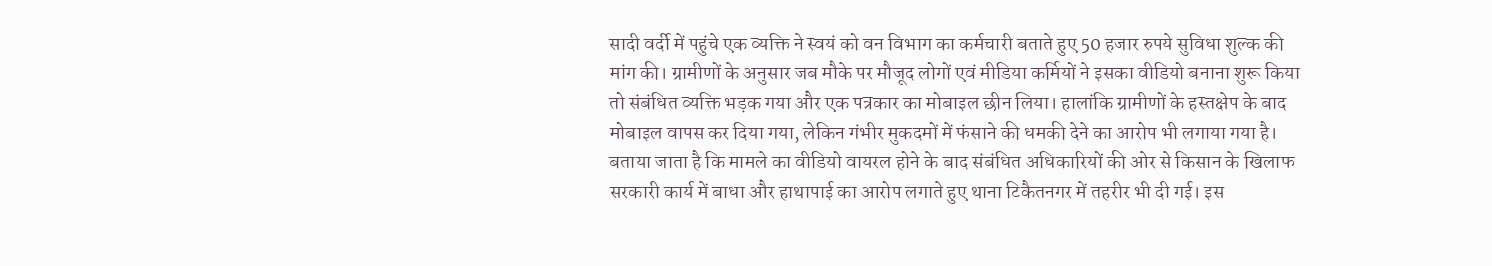सादी वर्दी में पहुंचे एक व्यक्ति ने स्वयं को वन विभाग का कर्मचारी बताते हुए 50 हजार रुपये सुविधा शुल्क की मांग की। ग्रामीणों के अनुसार जब मौके पर मौजूद लोगों एवं मीडिया कर्मियों ने इसका वीडियो बनाना शुरू किया तो संबंधित व्यक्ति भड़क गया और एक पत्रकार का मोबाइल छीन लिया। हालांकि ग्रामीणों के हस्तक्षेप के बाद मोबाइल वापस कर दिया गया, लेकिन गंभीर मुकदमों में फंसाने की धमकी देने का आरोप भी लगाया गया है।
बताया जाता है कि मामले का वीडियो वायरल होने के बाद संबंधित अधिकारियों की ओर से किसान के खिलाफ सरकारी कार्य में बाधा और हाथापाई का आरोप लगाते हुए थाना टिकैतनगर में तहरीर भी दी गई। इस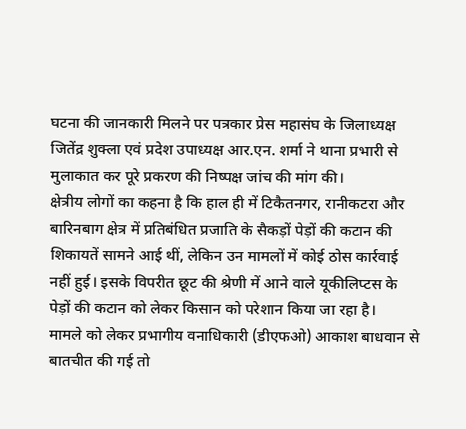घटना की जानकारी मिलने पर पत्रकार प्रेस महासंघ के जिलाध्यक्ष जितेंद्र शुक्ला एवं प्रदेश उपाध्यक्ष आर.एन. शर्मा ने थाना प्रभारी से मुलाकात कर पूरे प्रकरण की निष्पक्ष जांच की मांग की।
क्षेत्रीय लोगों का कहना है कि हाल ही में टिकैतनगर, रानीकटरा और बारिनबाग क्षेत्र में प्रतिबंधित प्रजाति के सैकड़ों पेड़ों की कटान की शिकायतें सामने आई थीं, लेकिन उन मामलों में कोई ठोस कार्रवाई नहीं हुई। इसके विपरीत छूट की श्रेणी में आने वाले यूकीलिप्टस के पेड़ों की कटान को लेकर किसान को परेशान किया जा रहा है।
मामले को लेकर प्रभागीय वनाधिकारी (डीएफओ) आकाश बाधवान से बातचीत की गई तो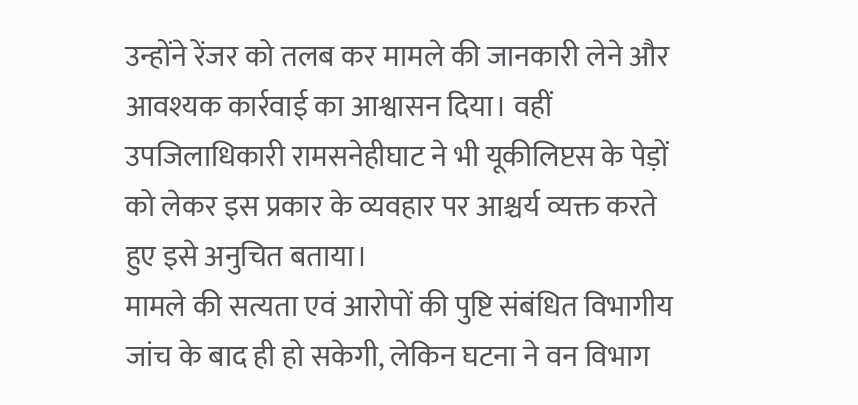उन्होंने रेंजर को तलब कर मामले की जानकारी लेने और आवश्यक कार्रवाई का आश्वासन दिया। वहीं उपजिलाधिकारी रामसनेहीघाट ने भी यूकीलिप्टस के पेड़ों को लेकर इस प्रकार के व्यवहार पर आश्चर्य व्यक्त करते हुए इसे अनुचित बताया।
मामले की सत्यता एवं आरोपों की पुष्टि संबंधित विभागीय जांच के बाद ही हो सकेगी, लेकिन घटना ने वन विभाग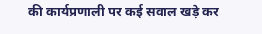की कार्यप्रणाली पर कई सवाल खड़े कर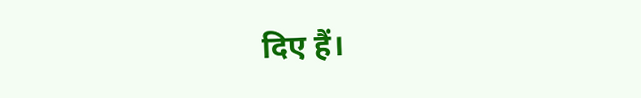दिए हैं।